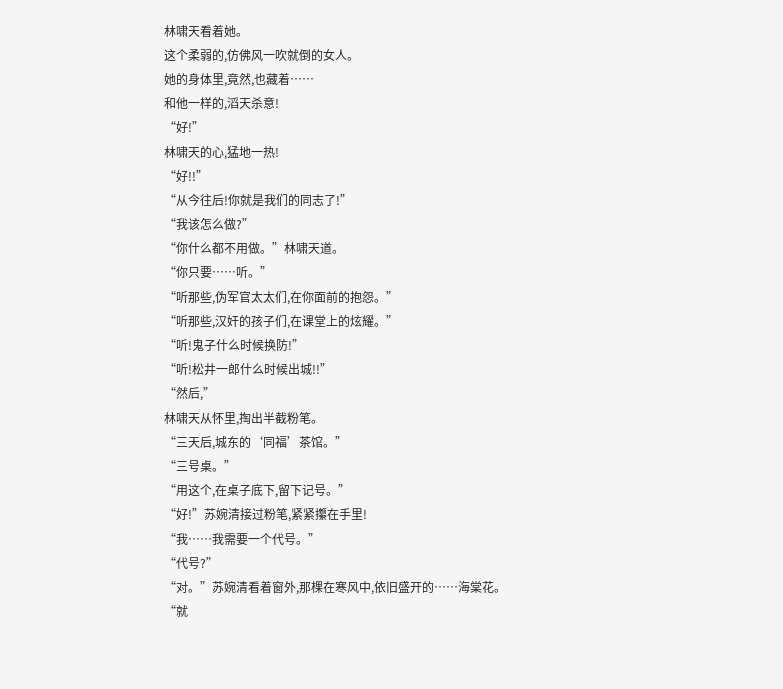林啸天看着她。
这个柔弱的,仿佛风一吹就倒的女人。
她的身体里,竟然,也藏着……
和他一样的,滔天杀意!
“好!”
林啸天的心,猛地一热!
“好!!”
“从今往后!你就是我们的同志了!”
“我该怎么做?”
“你什么都不用做。”林啸天道。
“你只要……听。”
“听那些,伪军官太太们,在你面前的抱怨。”
“听那些,汉奸的孩子们,在课堂上的炫耀。”
“听!鬼子什么时候换防!”
“听!松井一郎什么时候出城!!”
“然后,”
林啸天从怀里,掏出半截粉笔。
“三天后,城东的‘同福’茶馆。”
“三号桌。”
“用这个,在桌子底下,留下记号。”
“好!”苏婉清接过粉笔,紧紧攥在手里!
“我……我需要一个代号。”
“代号?”
“对。”苏婉清看着窗外,那棵在寒风中,依旧盛开的……海棠花。
“就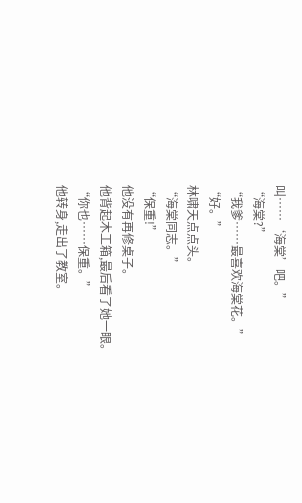叫……‘海棠’吧。”
“海棠?”
“我爹……最喜欢海棠花。”
“好。”
林啸天点点头。
“海棠同志。”
“保重!”
他没有再修桌子。
他背起木工箱,最后看了她一眼。
“你也……保重。”
他转身,走出了教室。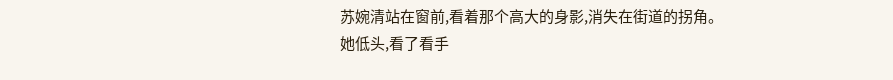苏婉清站在窗前,看着那个高大的身影,消失在街道的拐角。
她低头,看了看手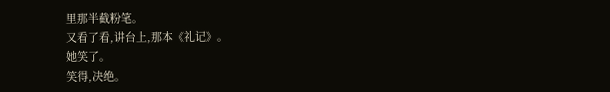里那半截粉笔。
又看了看,讲台上,那本《礼记》。
她笑了。
笑得,决绝。